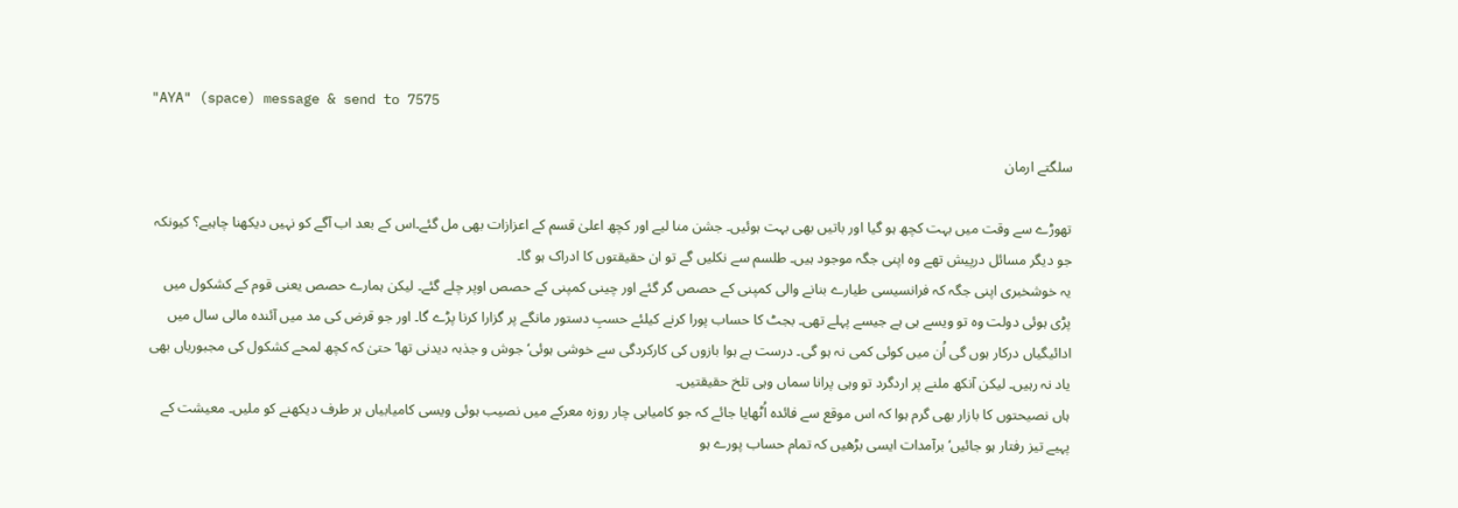"AYA" (space) message & send to 7575

سلگتے ارمان

تھوڑے سے وقت میں بہت کچھ ہو گیا اور باتیں بھی بہت ہوئیں۔ جشن منا لیے اور کچھ اعلیٰ قسم کے اعزازات بھی مل گئے۔اس کے بعد اب آگے کو نہیں دیکھنا چاہیے؟ کیونکہ جو دیگر مسائل درپیش تھے وہ اپنی جگہ موجود ہیں۔ طلسم سے نکلیں گے تو ان حقیقتوں کا ادراک ہو گا۔
یہ خوشخبری اپنی جگہ کہ فرانسیسی طیارے بنانے والی کمپنی کے حصص گر گئے اور چینی کمپنی کے حصص اوپر چلے گئے۔ لیکن ہمارے حصص یعنی قوم کے کشکول میں پڑی ہوئی دولت وہ تو ویسے ہی ہے جیسے پہلے تھی۔ بجٹ کا حساب پورا کرنے کیلئے حسبِ دستور مانگے پر گزارا کرنا پڑے گا۔ اور جو قرض کی مد میں آئندہ مالی سال میں ادائیگیاں درکار ہوں گی اُن میں کوئی کمی نہ ہو گی۔ درست ہے ہوا بازوں کی کارکردگی سے خوشی ہوئی‘ جوش و جذبہ دیدنی تھا‘ حتیٰ کہ کچھ لمحے کشکول کی مجبوریاں بھی یاد نہ رہیں۔ لیکن آنکھ ملنے پر اردگرد تو وہی پرانا سماں وہی تلخ حقیقتیں۔
ہاں نصیحتوں کا بازار بھی گرم ہوا کہ اس موقع سے فائدہ اُٹھایا جائے کہ جو کامیابی چار روزہ معرکے میں نصیب ہوئی ویسی کامیابیاں ہر طرف دیکھنے کو ملیں۔ معیشت کے پہیے تیز رفتار ہو جائیں‘ برآمدات ایسی بڑھیں کہ تمام حساب پورے ہو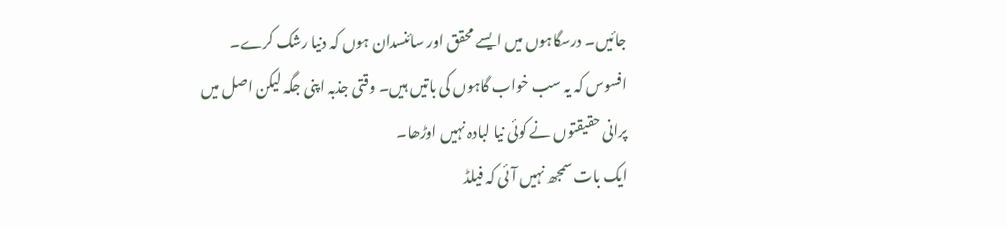جائیں۔ درسگاہوں میں ایسے محقق اور سائنسدان ہوں کہ دنیا رشک کرے۔ افسوس کہ یہ سب خواب گاہوں کی باتیں ہیں۔ وقتی جذبہ اپنی جگہ لیکن اصل میں پرانی حقیقتوں نے کوئی نیا لبادہ نہیں اوڑھا۔
ایک بات سمجھ نہیں آئی کہ فیلڈ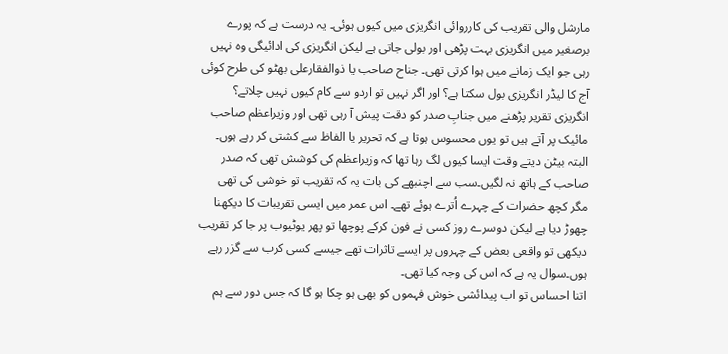مارشل والی تقریب کی کارروائی انگریزی میں کیوں ہوئی۔ یہ درست ہے کہ پورے برصغیر میں انگریزی بہت پڑھی اور بولی جاتی ہے لیکن انگریزی کی ادائیگی وہ نہیں رہی جو ایک زمانے میں ہوا کرتی تھی۔ جناح صاحب یا ذوالفقارعلی بھٹو کی طرح کوئی آج کا لیڈر انگریزی بول سکتا ہے؟ اور اگر نہیں تو اردو سے کام کیوں نہیں چلاتے؟ انگریزی تقریر پڑھنے میں جنابِ صدر کو دقت پیش آ رہی تھی اور وزیراعظم صاحب مائیک پر آتے ہیں تو یوں محسوس ہوتا ہے کہ تحریر یا الفاظ سے کشتی کر رہے ہوں۔ البتہ بیٹن دیتے وقت ایسا کیوں لگ رہا تھا کہ وزیراعظم کی کوشش تھی کہ صدر صاحب کے ہاتھ نہ لگیں۔سب سے اچنبھے کی بات یہ کہ تقریب تو خوشی کی تھی مگر کچھ حضرات کے چہرے اُترے ہوئے تھے۔ اس عمر میں ایسی تقریبات کا دیکھنا چھوڑ دیا ہے لیکن دوسرے روز کسی نے فون کرکے پوچھا تو پھر یوٹیوب پر جا کر تقریب دیکھی تو واقعی بعض کے چہروں پر ایسے تاثرات تھے جیسے کسی کرب سے گزر رہے ہوں۔سوال یہ ہے کہ اس کی وجہ کیا تھی۔
اتنا احساس تو اب پیدائشی خوش فہموں کو بھی ہو چکا ہو گا کہ جس دور سے ہم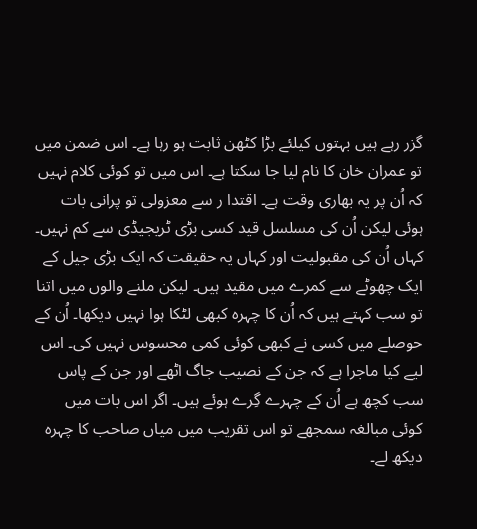گزر رہے ہیں بہتوں کیلئے بڑا کٹھن ثابت ہو رہا ہے۔ اس ضمن میں تو عمران خان کا نام لیا جا سکتا ہے۔ اس میں تو کوئی کلام نہیں کہ اُن پر یہ بھاری وقت ہے۔ اقتدا ر سے معزولی تو پرانی بات ہوئی لیکن اُن کی مسلسل قید کسی بڑی ٹریجیڈی سے کم نہیں۔ کہاں اُن کی مقبولیت اور کہاں یہ حقیقت کہ ایک بڑی جیل کے ایک چھوٹے سے کمرے میں مقید ہیں۔ لیکن ملنے والوں میں اتنا تو سب کہتے ہیں کہ اُن کا چہرہ کبھی لٹکا ہوا نہیں دیکھا۔ اُن کے حوصلے میں کسی نے کبھی کوئی کمی محسوس نہیں کی۔ اس لیے کیا ماجرا ہے کہ جن کے نصیب جاگ اٹھے اور جن کے پاس سب کچھ ہے اُن کے چہرے گِرے ہوئے ہیں۔ اگر اس بات میں کوئی مبالغہ سمجھے تو اس تقریب میں میاں صاحب کا چہرہ دیکھ لے۔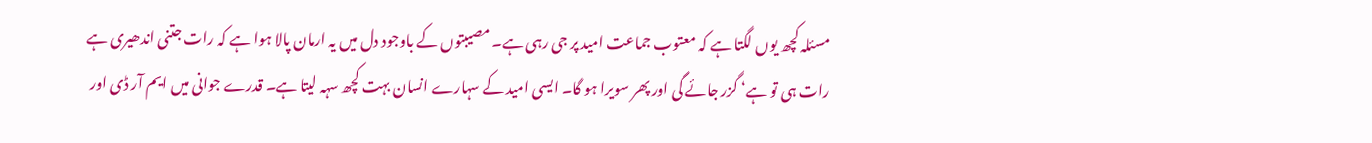مسئلہ کچھ یوں لگتا ہے کہ معتوب جماعت امید پر جی رہی ہے۔ مصیبتوں کے باوجود دل میں یہ ارمان پالا ہوا ہے کہ رات جتنی اندھیری ہے رات ہی تو ہے‘ گزر جائے گی اور پھر سویرا ہو گا۔ ایسی امید کے سہارے انسان بہت کچھ سہہ لیتا ہے۔ قدرے جوانی میں ایم آر ڈی اور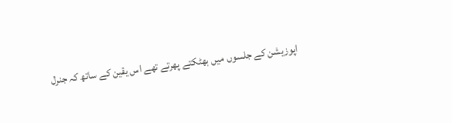اپوزیشن کے جلسوں میں بھٹکتے پھرتے تھے اس یقین کے ساتھ کہ جنرل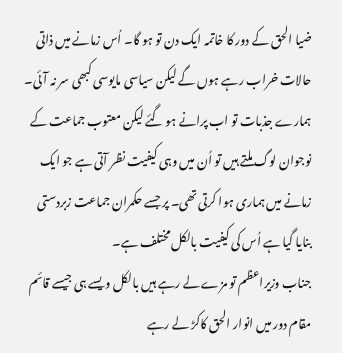ضیا الحق کے دور کا خاتمہ ایک دن تو ہو گا۔ اُس زمانے میں ذاتی حالات خراب رہے ہوں گے لیکن سیاسی مایوسی کبھی سر نہ آئی۔ ہمارے جذبات تو اب پرانے ہو گئے لیکن معتوب جماعت کے نوجوان لوگ ملتے ہیں تو اُن میں وہی کیفیت نظر آتی ہے جو ایک زمانے میں ہماری ہوا کرتی تھی۔ پر جسے حکمران جماعت زبردستی بنایا گیا ہے اُس کی کیفیت بالکل مختلف ہے۔
جناب وزیراعظم تو مزے لے رہے ہیں بالکل ویسے ہی جیسے قائم مقام دور میں انوار الحق کاکڑ لے رہے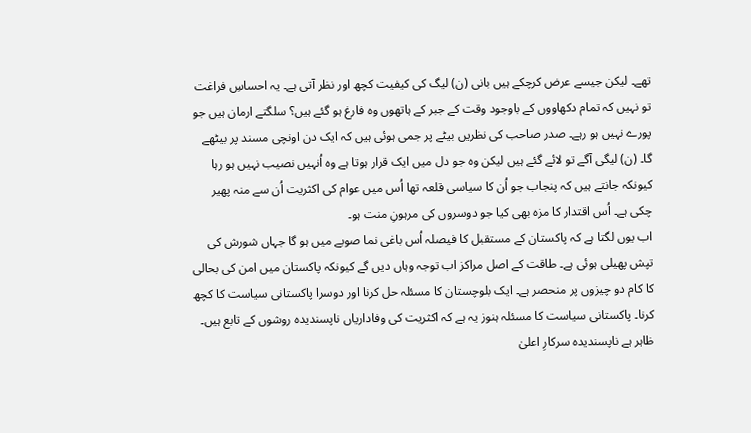تھے۔ لیکن جیسے عرض کرچکے ہیں بانی (ن) لیگ کی کیفیت کچھ اور نظر آتی ہے۔ یہ احساسِ فراغت تو نہیں کہ تمام دکھاووں کے باوجود وقت کے جبر کے ہاتھوں وہ فارغ ہو گئے ہیں؟ سلگتے ارمان ہیں جو پورے نہیں ہو رہے۔ صدر صاحب کی نظریں بیٹے پر جمی ہوئی ہیں کہ ایک دن اونچی مسند پر بیٹھے گا۔ (ن) لیگی آگے تو لائے گئے ہیں لیکن وہ جو دل میں ایک قرار ہوتا ہے وہ اُنہیں نصیب نہیں ہو رہا کیونکہ جانتے ہیں کہ پنجاب جو اُن کا سیاسی قلعہ تھا اُس میں عوام کی اکثریت اُن سے منہ پھیر چکی ہے۔ اُس اقتدار کا مزہ بھی کیا جو دوسروں کی مرہونِ منت ہو۔
اب یوں لگتا ہے کہ پاکستان کے مستقبل کا فیصلہ اُس باغی نما صوبے میں ہو گا جہاں شورش کی تپش پھیلی ہوئی ہے۔ طاقت کے اصل مراکز اب توجہ وہاں دیں گے کیونکہ پاکستان میں امن کی بحالی کا کام دو چیزوں پر منحصر ہے۔ ایک بلوچستان کا مسئلہ حل کرنا اور دوسرا پاکستانی سیاست کا کچھ کرنا۔ پاکستانی سیاست کا مسئلہ ہنوز یہ ہے کہ اکثریت کی وفاداریاں ناپسندیدہ روشوں کے تابع ہیں۔ ظاہر ہے ناپسندیدہ سرکارِ اعلیٰ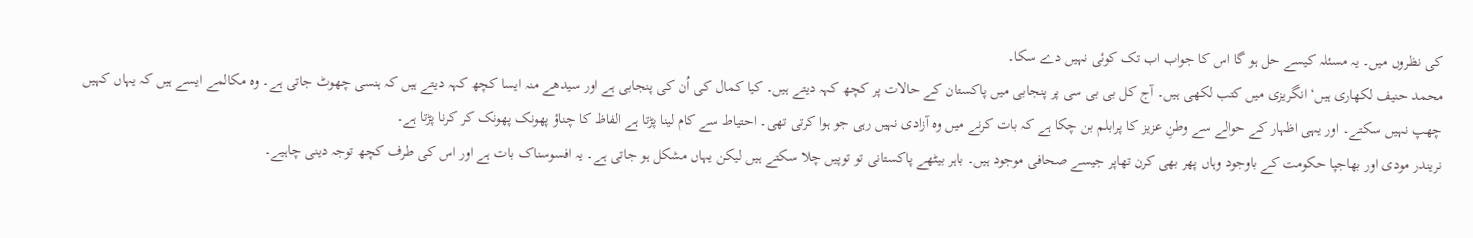کی نظروں میں۔ یہ مسئلہ کیسے حل ہو گا اس کا جواب اب تک کوئی نہیں دے سکا۔
محمد حنیف لکھاری ہیں‘ انگریزی میں کتب لکھی ہیں۔ آج کل بی بی سی پر پنجابی میں پاکستان کے حالات پر کچھ کہہ دیتے ہیں۔ کیا کمال کی اُن کی پنجابی ہے اور سیدھے منہ ایسا کچھ کہہ دیتے ہیں کہ ہنسی چھوٹ جاتی ہے۔ وہ مکالمے ایسے ہیں کہ یہاں کہیں چھپ نہیں سکتے۔ اور یہی اظہار کے حوالے سے وطنِ عزیز کا پرابلم بن چکا ہے کہ بات کرنے میں وہ آزادی نہیں رہی جو ہوا کرتی تھی۔ احتیاط سے کام لینا پڑتا ہے الفاظ کا چناؤ پھونک پھونک کر کرنا پڑتا ہے۔
نریندر مودی اور بھاجپا حکومت کے باوجود وہاں پھر بھی کرن تھاپر جیسے صحافی موجود ہیں۔ باہر بیٹھے پاکستانی تو توپیں چلا سکتے ہیں لیکن یہاں مشکل ہو جاتی ہے۔ یہ افسوسناک بات ہے اور اس کی طرف کچھ توجہ دینی چاہیے۔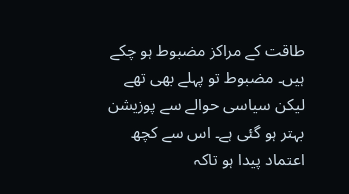طاقت کے مراکز مضبوط ہو چکے ہیں۔ مضبوط تو پہلے بھی تھے لیکن سیاسی حوالے سے پوزیشن بہتر ہو گئی ہے۔ اس سے کچھ اعتماد پیدا ہو تاکہ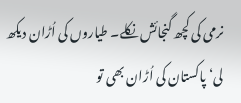نرمی کی کچھ گنجائش نکلے۔ طیاروں کی اُڑان دیکھ لی‘ پاکستان کی اُڑان بھی تو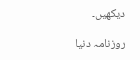دیکھیں۔

روزنامہ دنیا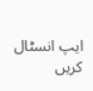ایپ انسٹال کریں